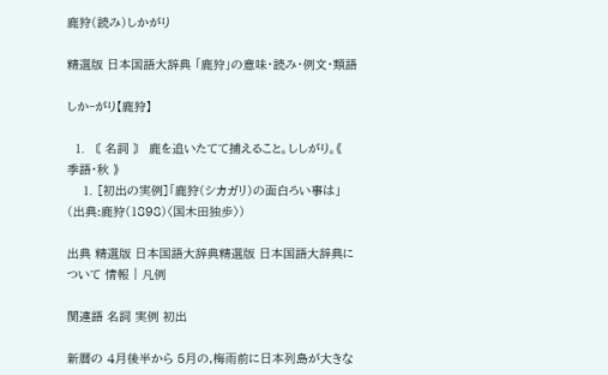鹿狩(読み)しかがり

精選版 日本国語大辞典 「鹿狩」の意味・読み・例文・類語

しか‐がり【鹿狩】

  1. 〘 名詞 〙 鹿を追いたてて捕えること。ししがり。《 季語・秋 》
    1. [初出の実例]「鹿狩(シカガリ)の面白ろい事は」(出典:鹿狩(1898)〈国木田独歩〉)

出典 精選版 日本国語大辞典精選版 日本国語大辞典について 情報 | 凡例

関連語 名詞 実例 初出

新暦の 4月後半から 5月の,梅雨前に日本列島が大きな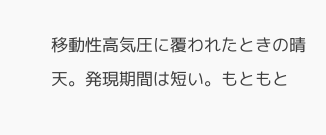移動性高気圧に覆われたときの晴天。発現期間は短い。もともと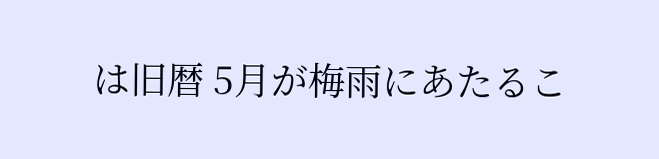は旧暦 5月が梅雨にあたるこ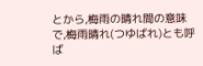とから,梅雨の晴れ間の意味で,梅雨晴れ(つゆばれ)とも呼ば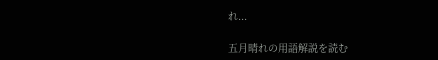れ...

五月晴れの用語解説を読む